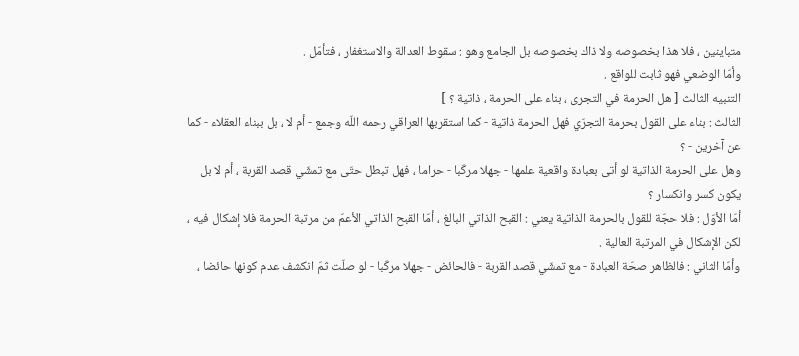متباينين ، فلا هذا بخصوصه ولا ذاك بخصوصه بل الجامع وهو : سقوط العدالة والاستغفار ، فتأمّل .
وأمّا الوضعي فهو ثابت للواقع .
التنبيه الثالث [ هل الحرمة في التجرى ، بناء على الحرمة ، ذاتية ؟ ]
الثالث : بناء على القول بحرمة التجرّي فهل الحرمة ذاتية - كما استقربها العراقي رحمه اللّه وجمع - أم لا ، بل ببناء العقلاء - كما عن آخرين - ؟
وهل على الحرمة الذاتية لو أتى بعبادة واقعية علمها - جهلا مركّبا - حراما ، فهل تبطل حتّى مع تمشّي قصد القربة ، أم لا بل يكون كسر وانكسار ؟
أمّا الأوّل : فلا حجّة للقول بالحرمة الذاتية يعني : القبح الذاتي البالغ ، أمّا القبح الذاتي الأعمّ من مرتبة الحرمة فلا إشكال فيه ، لكن الإشكال في المرتبة العالية .
وأمّا الثاني : فالظاهر صحّة العبادة - مع تمشّي قصد القربة - فالحائض - جهلا مركّبا - لو صلّت ثمّ انكشف عدم كونها حائضا ،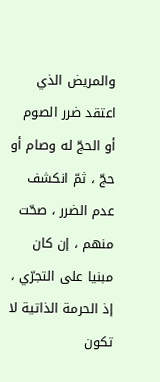والمريض الذي اعتقد ضرر الصوم أو الحجّ له وصام أو حجّ ، ثمّ انكشف عدم الضرر ، صحّت منهم ، إن كان مبنيا على التجرّي ، إذ الحرمة الذاتية لا تكون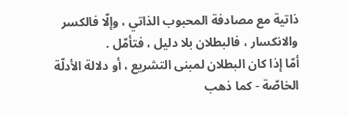ذاتية مع مصادفة المحبوب الذاتي ، وإلّا فالكسر والانكسار ، فالبطلان بلا دليل ، فتأمّل .
أمّا إذا كان البطلان لمبنى التشريع ، أو دلالة الأدلّة الخاصّة - كما ذهب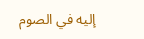إليه في الصوم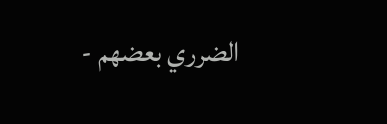الضرري بعضهم -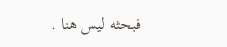فبحثه ليس هنا .